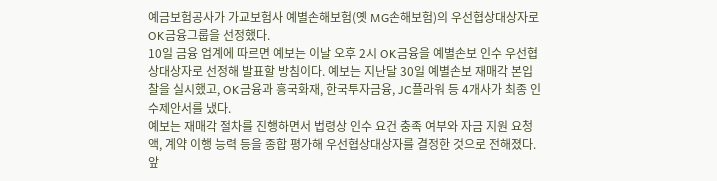예금보험공사가 가교보험사 예별손해보험(옛 MG손해보험)의 우선협상대상자로 OK금융그룹을 선정했다.
10일 금융 업계에 따르면 예보는 이날 오후 2시 OK금융을 예별손보 인수 우선협상대상자로 선정해 발표할 방침이다. 예보는 지난달 30일 예별손보 재매각 본입찰을 실시했고, OK금융과 흥국화재, 한국투자금융, JC플라워 등 4개사가 최종 인수제안서를 냈다.
예보는 재매각 절차를 진행하면서 법령상 인수 요건 충족 여부와 자금 지원 요청액, 계약 이행 능력 등을 종합 평가해 우선협상대상자를 결정한 것으로 전해졌다. 앞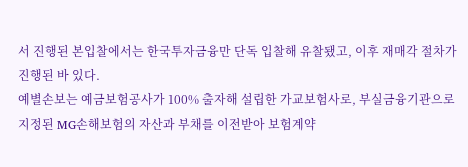서 진행된 본입찰에서는 한국투자금융만 단독 입찰해 유찰됐고, 이후 재매각 절차가 진행된 바 있다.
예별손보는 예금보험공사가 100% 출자해 설립한 가교보험사로, 부실금융기관으로 지정된 MG손해보험의 자산과 부채를 이전받아 보험계약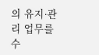의 유지·관리 업무를 수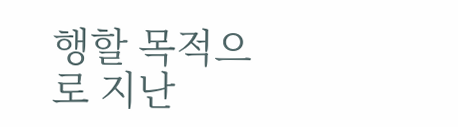행할 목적으로 지난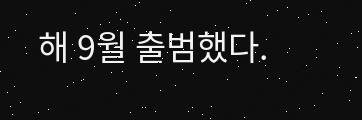해 9월 출범했다.